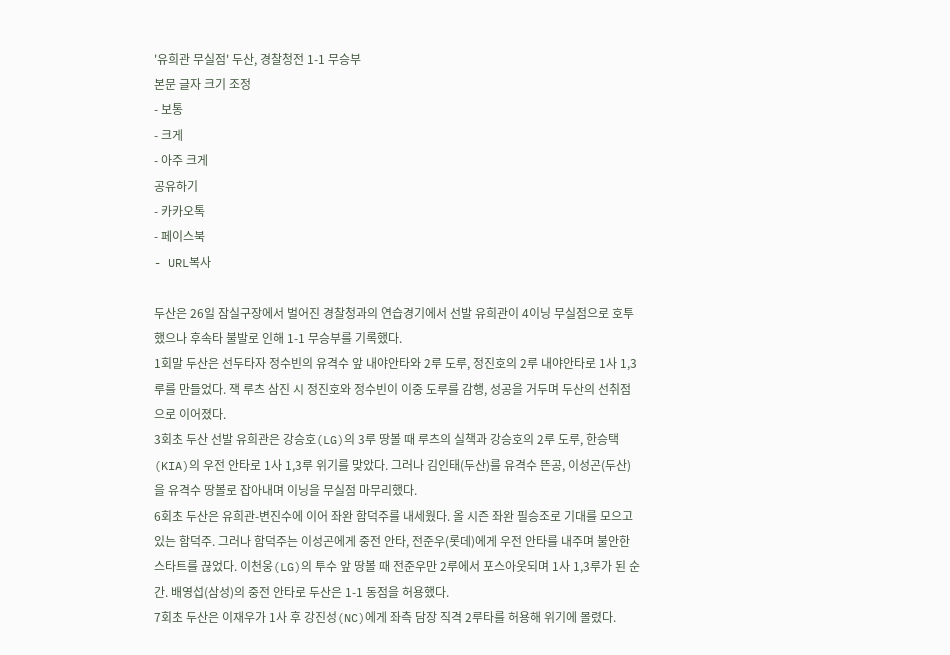'유희관 무실점' 두산, 경찰청전 1-1 무승부
본문 글자 크기 조정
- 보통
- 크게
- 아주 크게
공유하기
- 카카오톡
- 페이스북
- URL복사

두산은 26일 잠실구장에서 벌어진 경찰청과의 연습경기에서 선발 유희관이 4이닝 무실점으로 호투했으나 후속타 불발로 인해 1-1 무승부를 기록했다.
1회말 두산은 선두타자 정수빈의 유격수 앞 내야안타와 2루 도루, 정진호의 2루 내야안타로 1사 1,3루를 만들었다. 잭 루츠 삼진 시 정진호와 정수빈이 이중 도루를 감행, 성공을 거두며 두산의 선취점으로 이어졌다.
3회초 두산 선발 유희관은 강승호(LG)의 3루 땅볼 때 루츠의 실책과 강승호의 2루 도루, 한승택(KIA)의 우전 안타로 1사 1,3루 위기를 맞았다. 그러나 김인태(두산)를 유격수 뜬공, 이성곤(두산)을 유격수 땅볼로 잡아내며 이닝을 무실점 마무리했다.
6회초 두산은 유희관-변진수에 이어 좌완 함덕주를 내세웠다. 올 시즌 좌완 필승조로 기대를 모으고 있는 함덕주. 그러나 함덕주는 이성곤에게 중전 안타, 전준우(롯데)에게 우전 안타를 내주며 불안한 스타트를 끊었다. 이천웅(LG)의 투수 앞 땅볼 때 전준우만 2루에서 포스아웃되며 1사 1,3루가 된 순간. 배영섭(삼성)의 중전 안타로 두산은 1-1 동점을 허용했다.
7회초 두산은 이재우가 1사 후 강진성(NC)에게 좌측 담장 직격 2루타를 허용해 위기에 몰렸다.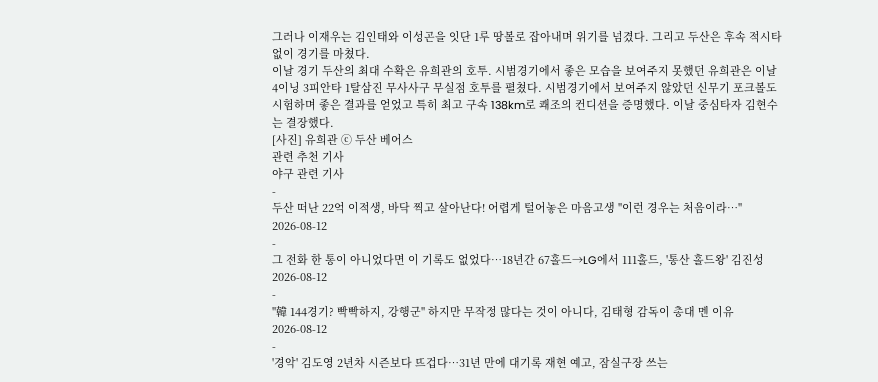그러나 이재우는 김인태와 이성곤을 잇단 1루 땅볼로 잡아내며 위기를 넘겼다. 그리고 두산은 후속 적시타 없이 경기를 마쳤다.
이날 경기 두산의 최대 수확은 유희관의 호투. 시범경기에서 좋은 모습을 보여주지 못했던 유희관은 이날 4이닝 3피안타 1탈삼진 무사사구 무실점 호투를 펼쳤다. 시범경기에서 보여주지 않았던 신무기 포크볼도 시험하며 좋은 결과를 얻었고 특히 최고 구속 138km로 쾌조의 컨디션을 증명했다. 이날 중심타자 김현수는 결장했다.
[사진] 유희관 ⓒ 두산 베어스
관련 추천 기사
야구 관련 기사
-
두산 떠난 22억 이적생, 바닥 찍고 살아난다! 어렵게 털어놓은 마음고생 "이런 경우는 처음이라…"
2026-08-12
-
그 전화 한 통이 아니었다면 이 기록도 없었다…18년간 67홀드→LG에서 111홀드, '통산 홀드왕' 김진성
2026-08-12
-
"韓 144경기? 빡빡하지, 강행군" 하지만 무작정 많다는 것이 아니다, 김태형 감독이 총대 멘 이유
2026-08-12
-
'경악' 김도영 2년차 시즌보다 뜨겁다…31년 만에 대기록 재현 예고, 잠실구장 쓰는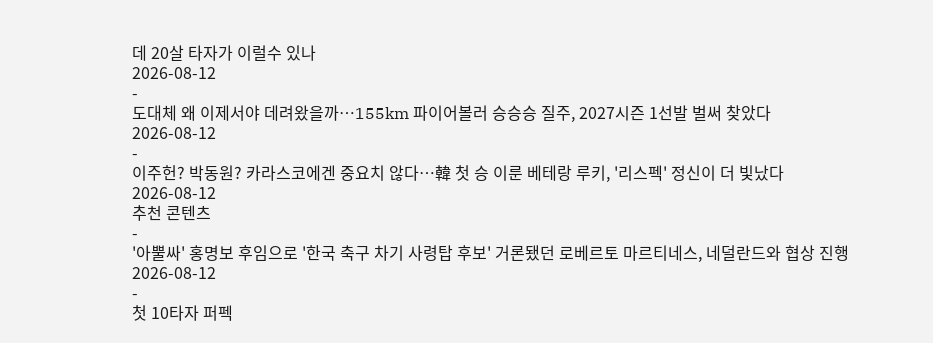데 20살 타자가 이럴수 있나
2026-08-12
-
도대체 왜 이제서야 데려왔을까…155km 파이어볼러 승승승 질주, 2027시즌 1선발 벌써 찾았다
2026-08-12
-
이주헌? 박동원? 카라스코에겐 중요치 않다…韓 첫 승 이룬 베테랑 루키, '리스펙' 정신이 더 빛났다
2026-08-12
추천 콘텐츠
-
'아뿔싸' 홍명보 후임으로 '한국 축구 차기 사령탑 후보' 거론됐던 로베르토 마르티네스, 네덜란드와 협상 진행
2026-08-12
-
첫 10타자 퍼펙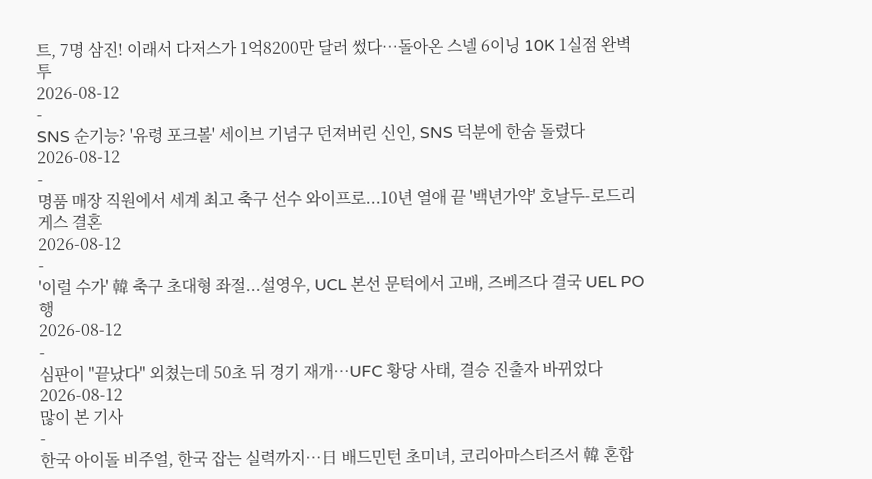트, 7명 삼진! 이래서 다저스가 1억8200만 달러 썼다…돌아온 스넬 6이닝 10K 1실점 완벽투
2026-08-12
-
SNS 순기능? '유령 포크볼' 세이브 기념구 던져버린 신인, SNS 덕분에 한숨 돌렸다
2026-08-12
-
명품 매장 직원에서 세계 최고 축구 선수 와이프로...10년 열애 끝 '백년가약' 호날두-로드리게스 결혼
2026-08-12
-
'이럴 수가' 韓 축구 초대형 좌절...설영우, UCL 본선 문턱에서 고배, 즈베즈다 결국 UEL PO행
2026-08-12
-
심판이 "끝났다" 외쳤는데 50초 뒤 경기 재개…UFC 황당 사태, 결승 진출자 바뀌었다
2026-08-12
많이 본 기사
-
한국 아이돌 비주얼, 한국 잡는 실력까지…日 배드민턴 초미녀, 코리아마스터즈서 韓 혼합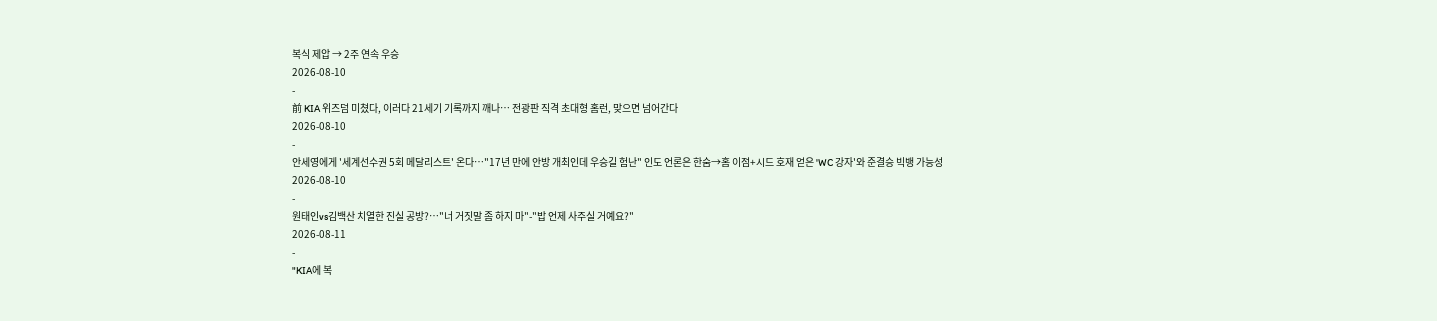복식 제압 → 2주 연속 우승
2026-08-10
-
前 KIA 위즈덤 미쳤다, 이러다 21세기 기록까지 깨나… 전광판 직격 초대형 홈런, 맞으면 넘어간다
2026-08-10
-
안세영에게 '세계선수권 5회 메달리스트' 온다…"17년 만에 안방 개최인데 우승길 험난" 인도 언론은 한숨→홈 이점+시드 호재 얻은 'WC 강자'와 준결승 빅뱅 가능성
2026-08-10
-
원태인vs김백산 치열한 진실 공방?…"너 거짓말 좀 하지 마"-"밥 언제 사주실 거예요?"
2026-08-11
-
"KIA에 복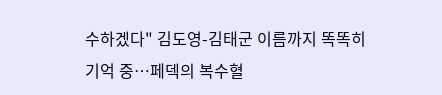수하겠다" 김도영-김태군 이름까지 똑똑히 기억 중…페덱의 복수혈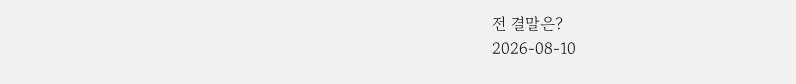전 결말은?
2026-08-10